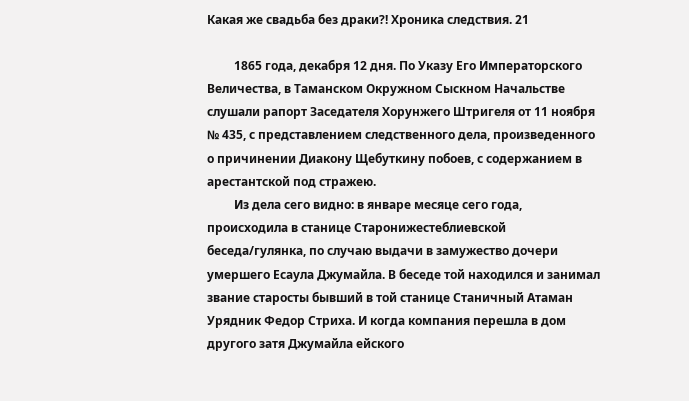Какая же свадьба без драки?! Хроника следствия. 21

         1865 года, декабря 12 дня. По Указу Его Императорского Величества, в Таманском Окружном Сыскном Начальстве слушали рапорт Заседателя Хорунжего Штригеля от 11 ноября № 435, с представлением следственного дела, произведенного о причинении Диакону Щебуткину побоев, с содержанием в арестантской под стражею.
         Из дела сего видно: в январе месяце сего года, происходила в станице Старонижестеблиевской беседа/гулянка, по случаю выдачи в замужество дочери умершего Есаула Джумайла. В беседе той находился и занимал звание старосты бывший в той станице Станичный Атаман Урядник Федор Стриха. И когда компания перешла в дом другого затя Джумайла ейского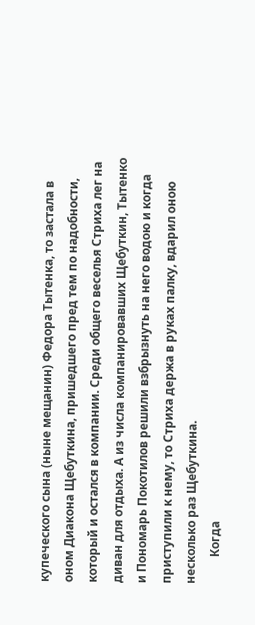купеческого сына (ныне мещанин) Федора Тытенка, то застала в оном Диакона Щебуткина, пришедшего пред тем по надобности, который и остался в компании. Среди общего веселья Стриха лег на диван для отдыха. А из числа компанировавших Щебуткин, Тытенко и Пономарь Покотилов решили взбрызнуть на него водою и когда приступили к нему, то Стриха держа в руках палку, вдарил оною несколько раз Щебуткина.
         Когда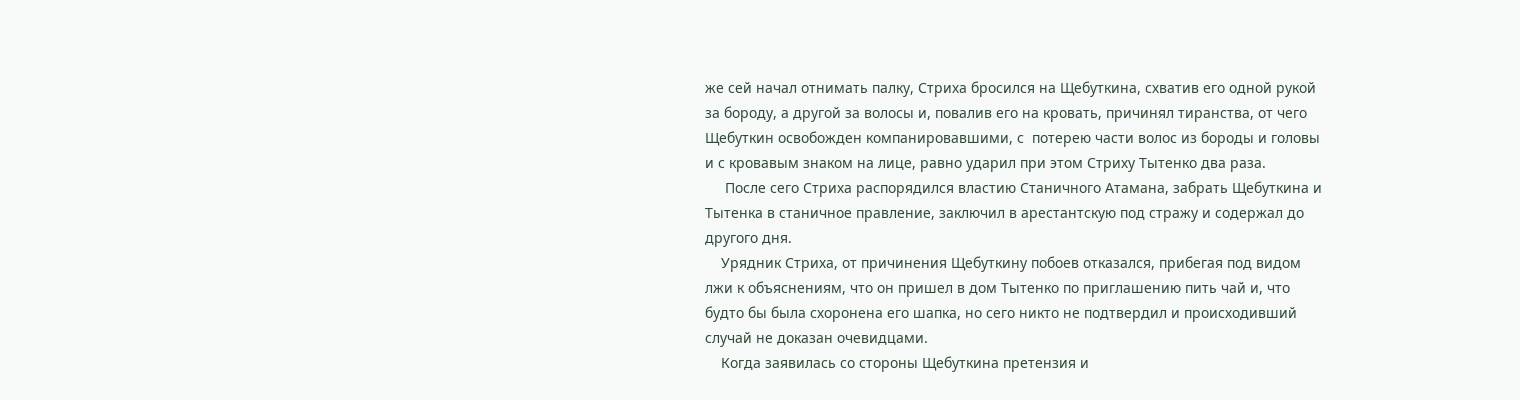же сей начал отнимать палку, Стриха бросился на Щебуткина, схватив его одной рукой за бороду, а другой за волосы и, повалив его на кровать, причинял тиранства, от чего Щебуткин освобожден компанировавшими, с  потерею части волос из бороды и головы и с кровавым знаком на лице, равно ударил при этом Стриху Тытенко два раза.
     После сего Стриха распорядился властию Станичного Атамана, забрать Щебуткина и Тытенка в станичное правление, заключил в арестантскую под стражу и содержал до другого дня.
    Урядник Стриха, от причинения Щебуткину побоев отказался, прибегая под видом лжи к объяснениям, что он пришел в дом Тытенко по приглашению пить чай и, что будто бы была схоронена его шапка, но сего никто не подтвердил и происходивший случай не доказан очевидцами.
    Когда заявилась со стороны Щебуткина претензия и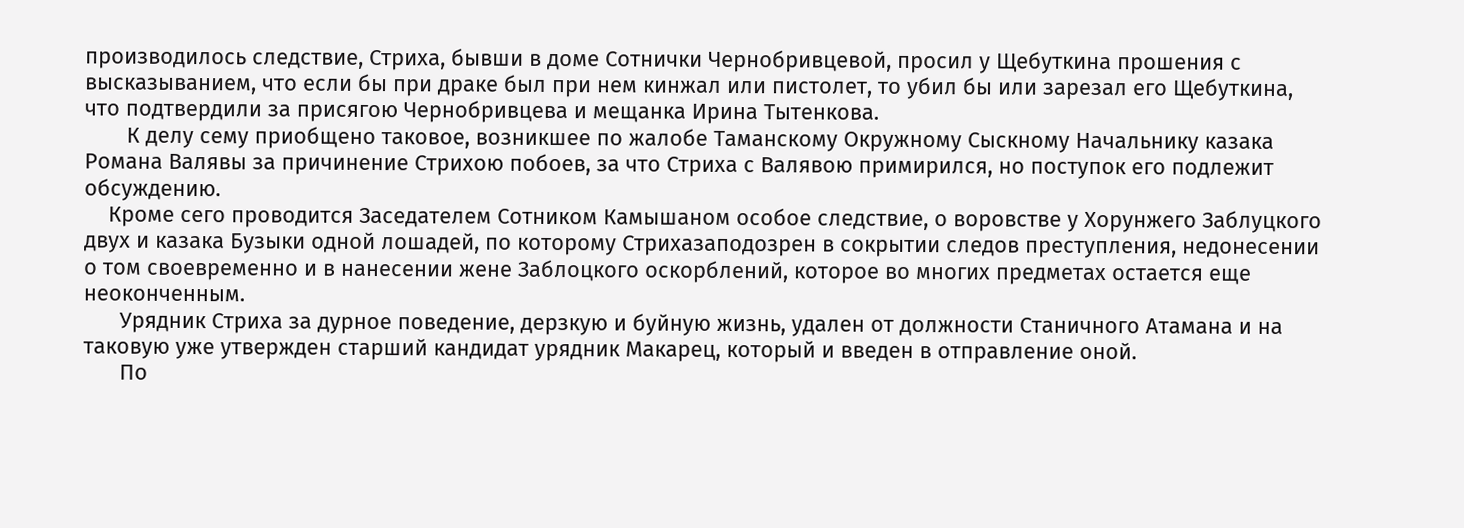производилось следствие, Стриха, бывши в доме Сотнички Чернобривцевой, просил у Щебуткина прошения с высказыванием, что если бы при драке был при нем кинжал или пистолет, то убил бы или зарезал его Щебуткина, что подтвердили за присягою Чернобривцева и мещанка Ирина Тытенкова.
       К делу сему приобщено таковое, возникшее по жалобе Таманскому Окружному Сыскному Начальнику казака Романа Валявы за причинение Стрихою побоев, за что Стриха с Валявою примирился, но поступок его подлежит обсуждению.
    Кроме сего проводится Заседателем Сотником Камышаном особое следствие, о воровстве у Хорунжего Заблуцкого двух и казака Бузыки одной лошадей, по которому Стрихазаподозрен в сокрытии следов преступления, недонесении о том своевременно и в нанесении жене Заблоцкого оскорблений, которое во многих предметах остается еще неоконченным.
      Урядник Стриха за дурное поведение, дерзкую и буйную жизнь, удален от должности Станичного Атамана и на таковую уже утвержден старший кандидат урядник Макарец, который и введен в отправление оной.
      По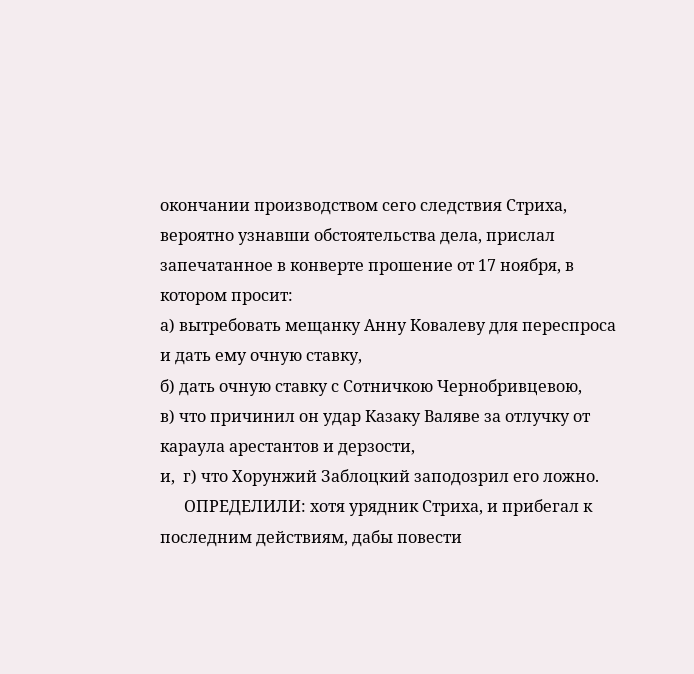окончании производством сего следствия Стриха, вероятно узнавши обстоятельства дела, прислал запечатанное в конверте прошение от 17 ноября, в котором просит:
а) вытребовать мещанку Анну Ковалеву для переспроса и дать ему очную ставку,
б) дать очную ставку с Сотничкою Чернобривцевою,
в) что причинил он удар Казаку Валяве за отлучку от караула арестантов и дерзости,
и,  г) что Хорунжий Заблоцкий заподозрил его ложно.
      ОПРЕДЕЛИЛИ: хотя урядник Стриха, и прибегал к последним действиям, дабы повести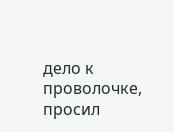дело к проволочке,  просил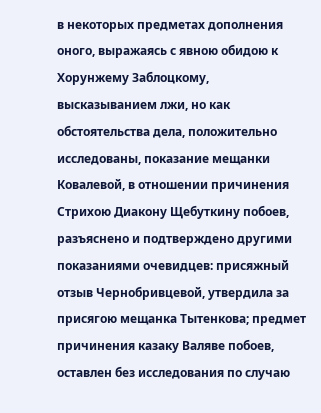в некоторых предметах дополнения оного, выражаясь с явною обидою к Хорунжему Заблоцкому, высказыванием лжи, но как обстоятельства дела, положительно исследованы, показание мещанки Ковалевой, в отношении причинения Стрихою Диакону Щебуткину побоев, разъяснено и подтверждено другими показаниями очевидцев: присяжный отзыв Чернобривцевой, утвердила за присягою мещанка Тытенкова; предмет причинения казаку Валяве побоев, оставлен без исследования по случаю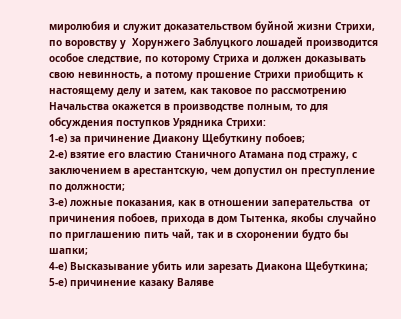миролюбия и служит доказательством буйной жизни Стрихи, по воровству у  Хорунжего Заблуцкого лошадей производится особое следствие, по которому Стриха и должен доказывать свою невинность, а потому прошение Стрихи приобщить к настоящему делу и затем, как таковое по рассмотрению Начальства окажется в производстве полным, то для обсуждения поступков Урядника Стрихи:
1-е) за причинение Диакону Щебуткину побоев;
2-е) взятие его властию Станичного Атамана под стражу, с заключением в арестантскую, чем допустил он преступление по должности;
3-е) ложные показания, как в отношении заперательства  от причинения побоев, прихода в дом Тытенка, якобы случайно по приглашению пить чай, так и в схоронении будто бы шапки;
4-е) Высказывание убить или зарезать Диакона Щебуткина;
5-е) причинение казаку Валяве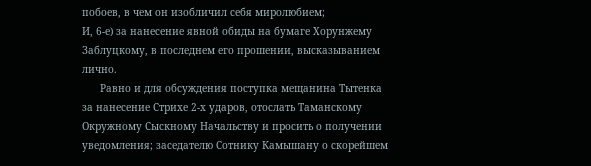побоев, в чем он изобличил себя миролюбием;
И, 6-е) за нанесение явной обиды на бумаге Хорунжему Заблуцкому, в последнем его прошении, высказыванием лично.
      Равно и для обсуждения поступка мещанина Тытенка за нанесение Стрихе 2-х ударов, отослать Таманскому Окружному Сыскному Начальству и просить о получении уведомления; заседателю Сотнику Камышану о скорейшем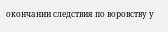окончании следствия по воровству у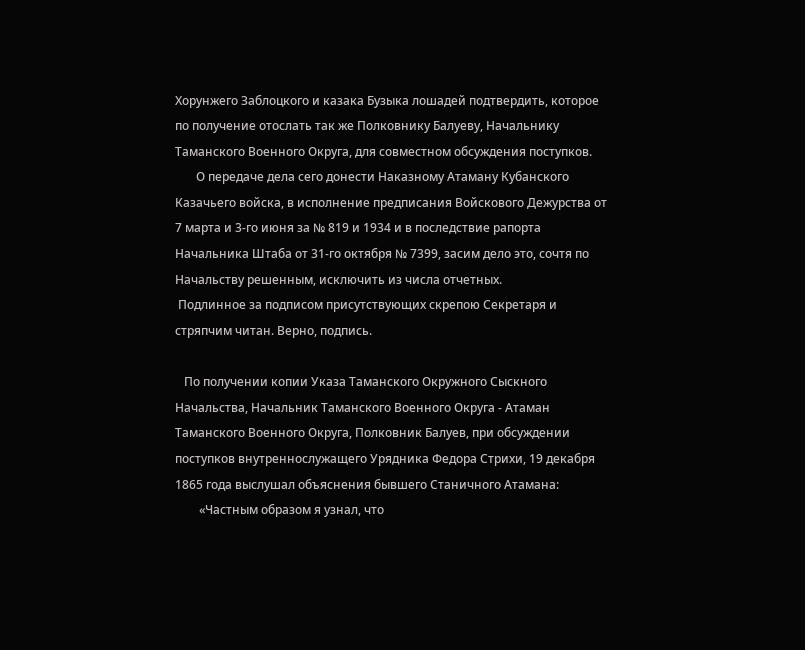Хорунжего Заблоцкого и казака Бузыка лошадей подтвердить, которое по получение отослать так же Полковнику Балуеву, Начальнику Таманского Военного Округа, для совместном обсуждения поступков.
       О передаче дела сего донести Наказному Атаману Кубанского Казачьего войска, в исполнение предписания Войскового Дежурства от 7 марта и 3-го июня за № 819 и 1934 и в последствие рапорта Начальника Штаба от 31-го октября № 7399, засим дело это, сочтя по Начальству решенным, исключить из числа отчетных.
 Подлинное за подписом присутствующих скрепою Секретаря и стряпчим читан. Верно, подпись.

   По получении копии Указа Таманского Окружного Сыскного Начальства, Начальник Таманского Военного Округа - Атаман Таманского Военного Округа, Полковник Балуев, при обсуждении поступков внутреннослужащего Урядника Федора Стрихи, 19 декабря 1865 года выслушал объяснения бывшего Станичного Атамана:
        «Частным образом я узнал, что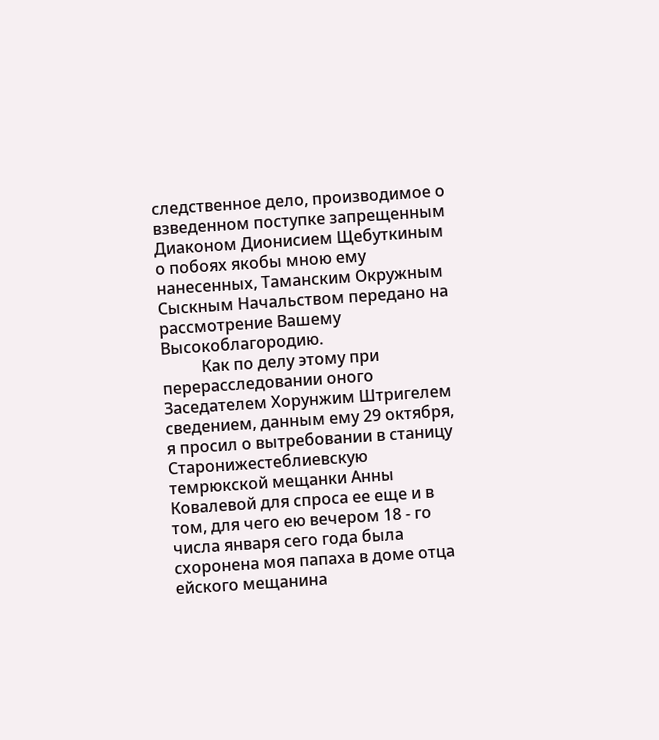следственное дело, производимое о взведенном поступке запрещенным Диаконом Дионисием Щебуткиным о побоях якобы мною ему нанесенных, Таманским Окружным Сыскным Начальством передано на рассмотрение Вашему Высокоблагородию.
          Как по делу этому при перерасследовании оного Заседателем Хорунжим Штригелем сведением, данным ему 29 октября, я просил о вытребовании в станицу Старонижестеблиевскую темрюкской мещанки Анны Ковалевой для спроса ее еще и в том, для чего ею вечером 18 - го числа января сего года была схоронена моя папаха в доме отца ейского мещанина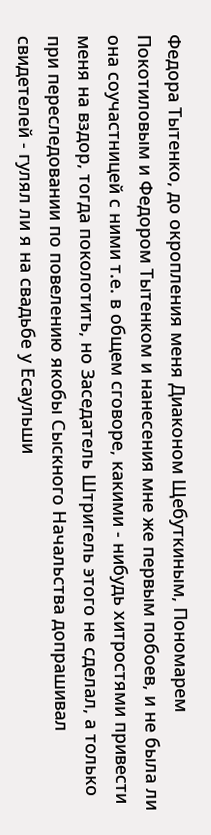Федора Тытенко, до окропления меня Диаконом Щебуткиным, Пономарем Покотиловым и Федором Тытенком и нанесения мне же первым побоев, и не была ли она соучастницей с ними т.е. в общем сговоре, какими - нибудь хитростями привести меня на вздор, тогда поколотить, но Заседатель Штригель этого не сделал, а только при переследовании по повелению якобы Сыскного Начальства допрашивал свидетелей - гулял ли я на свадьбе у Есаульши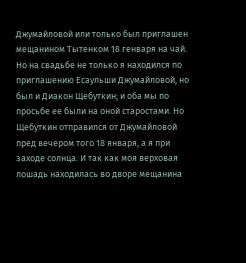Джумайловой или только был приглашен мещанином Тытенком 18 генваря на чай. Но на свадьбе не только я находился по приглашению Есаульши Джумайловой, но был и Диакон Щебуткин; и оба мы по просьбе ее были на оной старостами. Но Щебуткин отправился от Джумайловой пред вечером того 18 января, а я при заходе солнца. И так как моя верховая лошадь находилась во дворе мещанина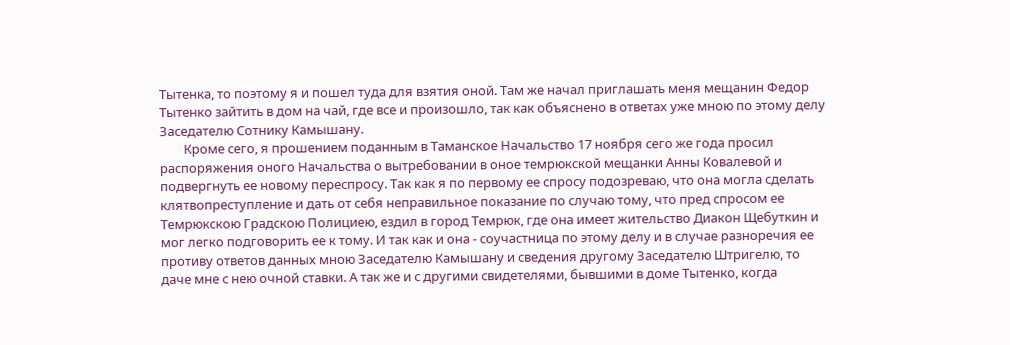Тытенка, то поэтому я и пошел туда для взятия оной. Там же начал приглашать меня мещанин Федор Тытенко зайтить в дом на чай, где все и произошло, так как объяснено в ответах уже мною по этому делу Заседателю Сотнику Камышану.
        Кроме сего, я прошением поданным в Таманское Начальство 17 ноября сего же года просил распоряжения оного Начальства о вытребовании в оное темрюкской мещанки Анны Ковалевой и подвергнуть ее новому переспросу. Так как я по первому ее спросу подозреваю, что она могла сделать клятвопреступление и дать от себя неправильное показание по случаю тому, что пред спросом ее Темрюкскою Градскою Полициею, ездил в город Темрюк, где она имеет жительство Диакон Щебуткин и мог легко подговорить ее к тому. И так как и она - соучастница по этому делу и в случае разноречия ее противу ответов данных мною Заседателю Камышану и сведения другому Заседателю Штригелю, то даче мне с нею очной ставки. А так же и с другими свидетелями, бывшими в доме Тытенко, когда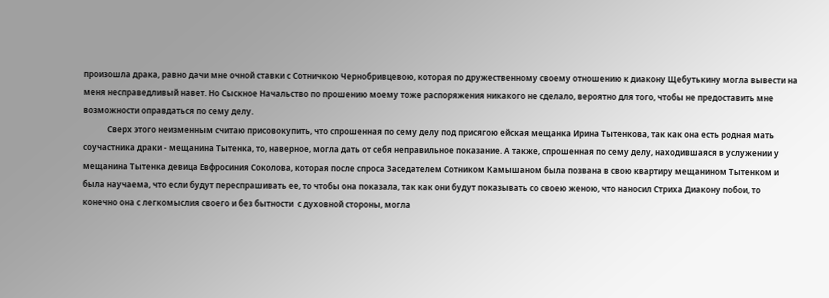произошла драка, равно дачи мне очной ставки с Сотничкою Чернобривцевою, которая по дружественному своему отношению к диакону Щебутькину могла вывести на меня несправедливый навет. Но Сыскное Начальство по прошению моему тоже распоряжения никакого не сделало, вероятно для того, чтобы не предоставить мне возможности оправдаться по сему делу.
            Сверх этого неизменным считаю присовокупить, что спрошенная по сему делу под присягою ейская мещанка Ирина Тытенкова, так как она есть родная мать соучастника драки - мещанина Тытенка, то, наверное, могла дать от себя неправильное показание. А также, спрошенная по сему делу, находившаяся в услужении у мещанина Тытенка девица Евфросиния Соколова, которая после спроса Заседателем Сотником Камышаном была позвана в свою квартиру мещанином Тытенком и была научаема, что если будут переспрашивать ее, то чтобы она показала, так как они будут показывать со своею женою, что наносил Стриха Диакону побои, то конечно она с легкомыслия своего и без бытности  с духовной стороны, могла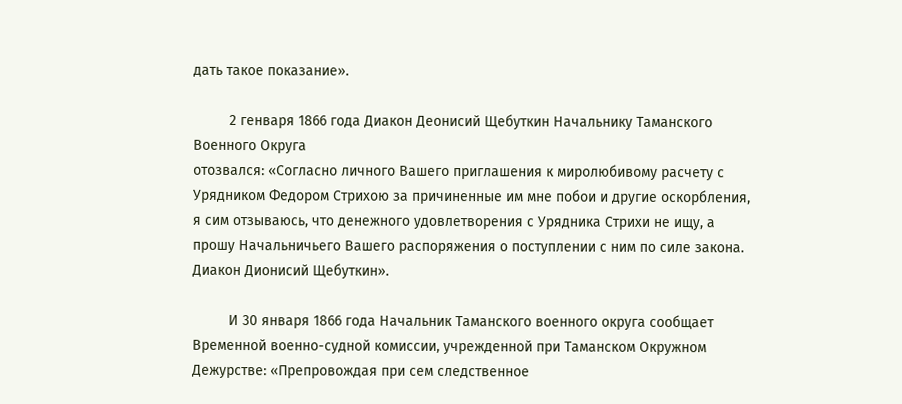дать такое показание».

         2 генваря 1866 года Диакон Деонисий Щебуткин Начальнику Таманского Военного Округа
отозвался: «Согласно личного Вашего приглашения к миролюбивому расчету с Урядником Федором Стрихою за причиненные им мне побои и другие оскорбления, я сим отзываюсь, что денежного удовлетворения с Урядника Стрихи не ищу, а прошу Начальничьего Вашего распоряжения о поступлении с ним по силе закона. Диакон Дионисий Щебуткин».

         И 30 января 1866 года Начальник Таманского военного округа сообщает Временной военно-судной комиссии, учрежденной при Таманском Окружном Дежурстве: «Препровождая при сем следственное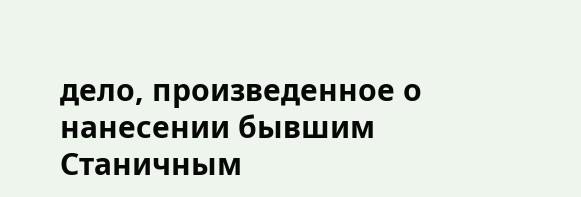дело, произведенное о нанесении бывшим Станичным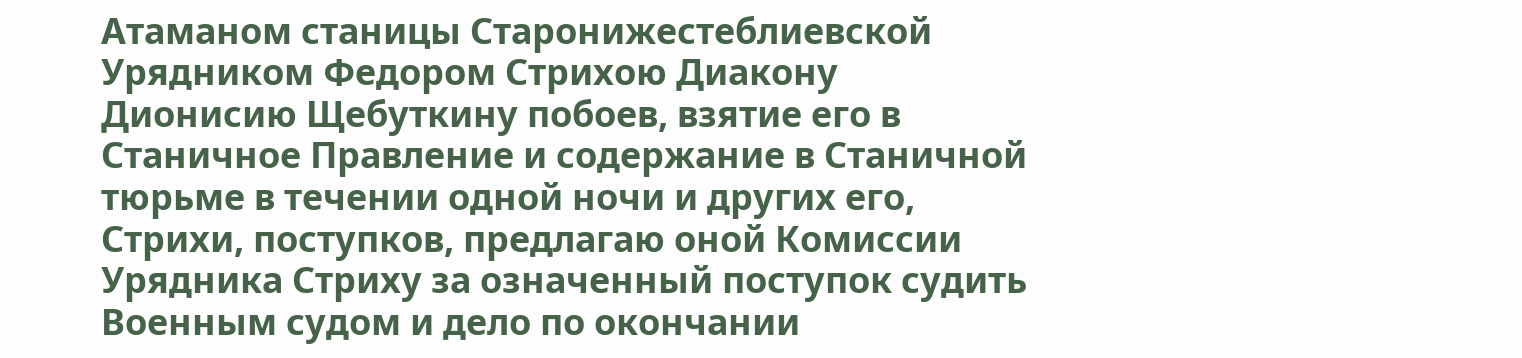Атаманом станицы Старонижестеблиевской Урядником Федором Стрихою Диакону Дионисию Щебуткину побоев, взятие его в Станичное Правление и содержание в Станичной тюрьме в течении одной ночи и других его, Стрихи, поступков, предлагаю оной Комиссии Урядника Стриху за означенный поступок судить Военным судом и дело по окончании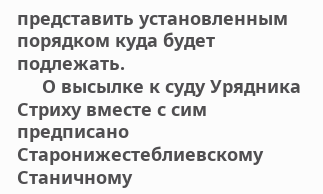представить установленным порядком куда будет подлежать.
     О высылке к суду Урядника Стриху вместе с сим предписано Старонижестеблиевскому Станичному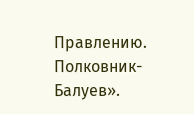Правлению.  Полковник- Балуев».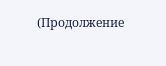(Продолжение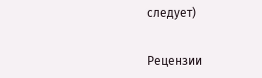следует)


Рецензии